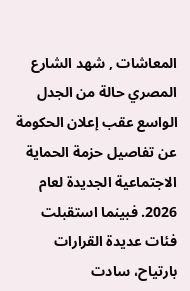المعاشات , شهد الشارع المصري حالة من الجدل الواسع عقب إعلان الحكومة عن تفاصيل حزمة الحماية الاجتماعية الجديدة لعام 2026. فبينما استقبلت فئات عديدة القرارات بارتياح، سادت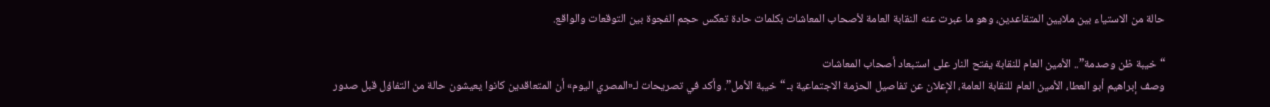حالة من الاستياء بين ملايين المتقاعدين، وهو ما عبرت عنه النقابة العامة لأصحاب المعاشات بكلمات حادة تعكس حجم الفجوة بين التوقعات والواقع.

“خيبة ظن وصدمة”.. الأمين العام للنقابة يفتح النار على استبعاد أصحاب المعاشات
وصف إبراهيم أبو العطا، الأمين العام للنقابة العامة، الإعلان عن تفاصيل الحزمة الاجتماعية بـ “خيبة الأمل”. وأكد في تصريحات لـ«المصري اليوم» أن المتعاقدين كانوا يعيشون حالة من التفاؤل قبل صدور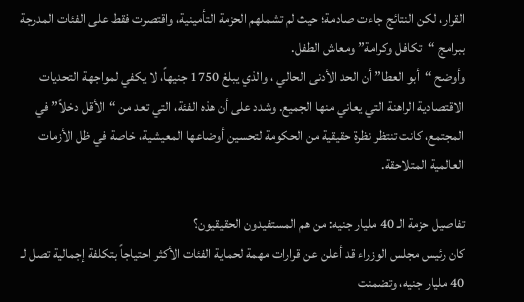القرار، لكن النتائج جاءت صادمة؛ حيث لم تشملهم الحزمة التأمينية، واقتصرت فقط على الفئات المدرجة ببرامج “تكافل وكرامة” ومعاش الطفل.
وأوضح “أبو العطا” أن الحد الأدنى الحالي ، والذي يبلغ 1750 جنيهاً، لا يكفي لمواجهة التحديات الاقتصادية الراهنة التي يعاني منها الجميع. وشدد على أن هذه الفئة، التي تعد من “الأقل دخلاً” في المجتمع، كانت تنتظر نظرة حقيقية من الحكومة لتحسين أوضاعها المعيشية، خاصة في ظل الأزمات العالمية المتلاحقة.

تفاصيل حزمة الـ 40 مليار جنيه: من هم المستفيدون الحقيقيون؟
كان رئيس مجلس الوزراء قد أعلن عن قرارات مهمة لحماية الفئات الأكثر احتياجاً بتكلفة إجمالية تصل لـ 40 مليار جنيه، وتضمنت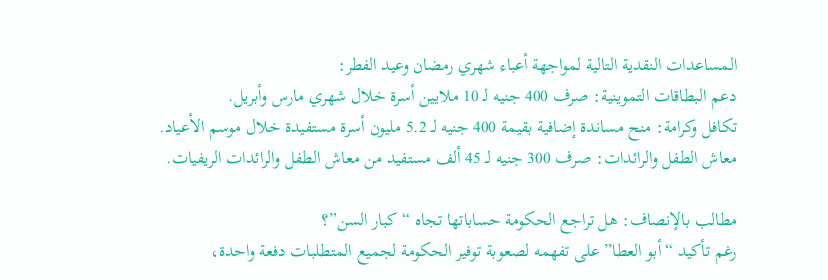المساعدات النقدية التالية لمواجهة أعباء شهري رمضان وعيد الفطر:
دعم البطاقات التموينية: صرف 400 جنيه لـ 10 ملايين أسرة خلال شهري مارس وأبريل.
تكافل وكرامة: منح مساندة إضافية بقيمة 400 جنيه لـ 5.2 مليون أسرة مستفيدة خلال موسم الأعياد.
معاش الطفل والرائدات: صرف 300 جنيه لـ 45 ألف مستفيد من معاش الطفل والرائدات الريفيات.

مطالب بالإنصاف: هل تراجع الحكومة حساباتها تجاه “كبار السن”؟
رغم تأكيد “أبو العطا” على تفهمه لصعوبة توفير الحكومة لجميع المتطلبات دفعة واحدة،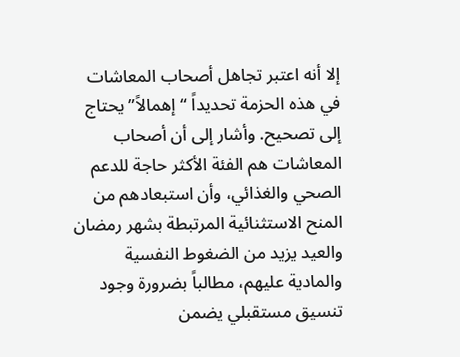إلا أنه اعتبر تجاهل أصحاب المعاشات في هذه الحزمة تحديداً “إهمالاً” يحتاج إلى تصحيح. وأشار إلى أن أصحاب المعاشات هم الفئة الأكثر حاجة للدعم الصحي والغذائي، وأن استبعادهم من المنح الاستثنائية المرتبطة بشهر رمضان والعيد يزيد من الضغوط النفسية والمادية عليهم، مطالباً بضرورة وجود تنسيق مستقبلي يضمن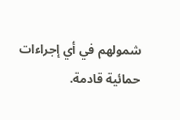شمولهم في أي إجراءات حمائية قادمة.